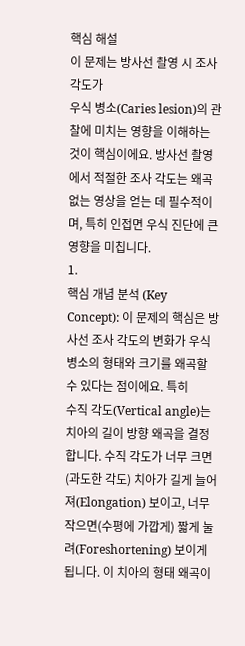핵심 해설
이 문제는 방사선 촬영 시 조사 각도가
우식 병소(Caries lesion)의 관찰에 미치는 영향을 이해하는 것이 핵심이에요. 방사선 촬영에서 적절한 조사 각도는 왜곡 없는 영상을 얻는 데 필수적이며, 특히 인접면 우식 진단에 큰 영향을 미칩니다.
1.
핵심 개념 분석 (Key Concept): 이 문제의 핵심은 방사선 조사 각도의 변화가 우식 병소의 형태와 크기를 왜곡할 수 있다는 점이에요. 특히
수직 각도(Vertical angle)는 치아의 길이 방향 왜곡을 결정합니다. 수직 각도가 너무 크면(과도한 각도) 치아가 길게 늘어져(Elongation) 보이고, 너무 작으면(수평에 가깝게) 짧게 눌려(Foreshortening) 보이게 됩니다. 이 치아의 형태 왜곡이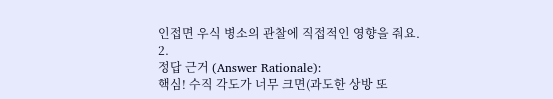인접면 우식 병소의 관찰에 직접적인 영향을 줘요.
2.
정답 근거 (Answer Rationale):
핵심! 수직 각도가 너무 크면(과도한 상방 또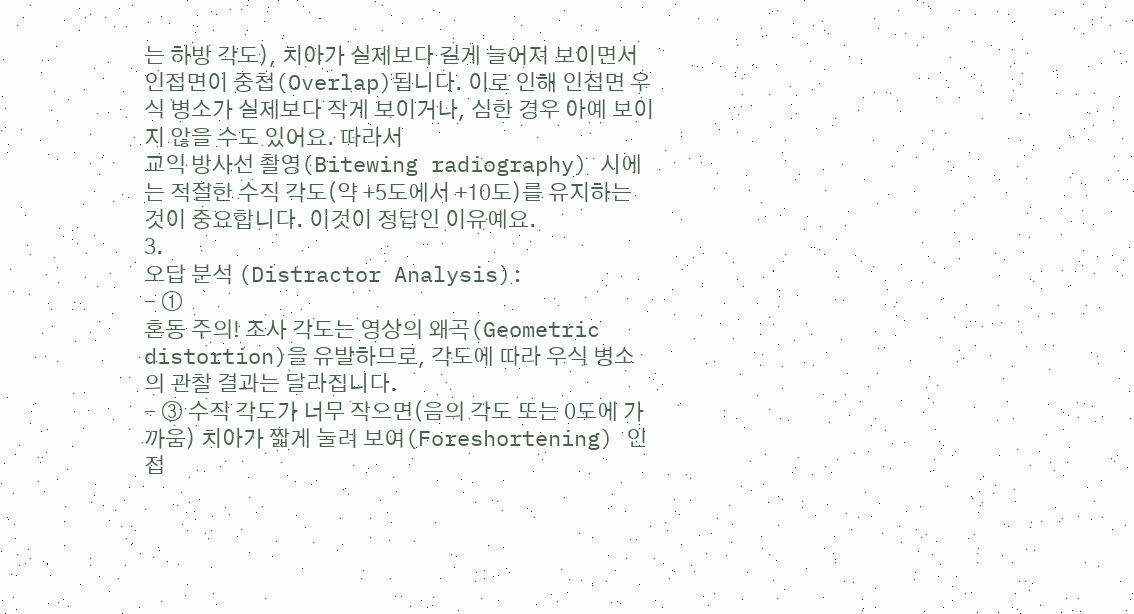는 하방 각도), 치아가 실제보다 길게 늘어져 보이면서 인접면이 중첩(Overlap)됩니다. 이로 인해 인접면 우식 병소가 실제보다 작게 보이거나, 심한 경우 아예 보이지 않을 수도 있어요. 따라서
교익 방사선 촬영(Bitewing radiography) 시에는 적절한 수직 각도(약 +5도에서 +10도)를 유지하는 것이 중요합니다. 이것이 정답인 이유예요.
3.
오답 분석 (Distractor Analysis):
- ①
혼동 주의! 조사 각도는 영상의 왜곡(Geometric distortion)을 유발하므로, 각도에 따라 우식 병소의 관찰 결과는 달라집니다.
- ③ 수직 각도가 너무 작으면(음의 각도 또는 0도에 가까움) 치아가 짧게 눌려 보여(Foreshortening) 인접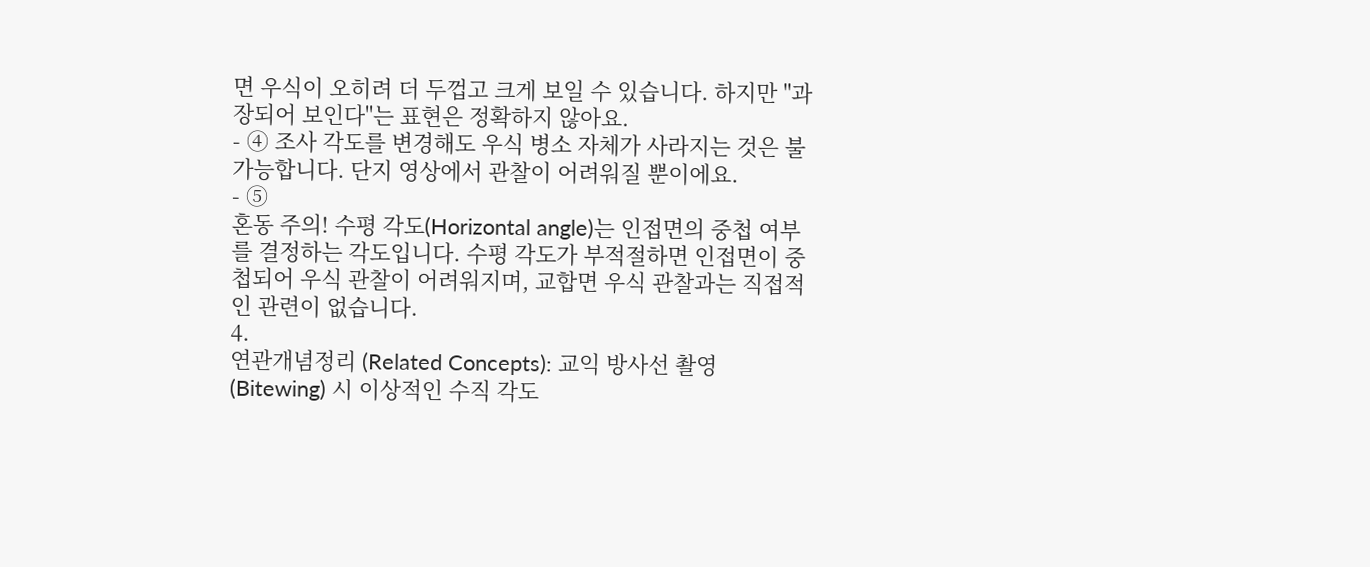면 우식이 오히려 더 두껍고 크게 보일 수 있습니다. 하지만 "과장되어 보인다"는 표현은 정확하지 않아요.
- ④ 조사 각도를 변경해도 우식 병소 자체가 사라지는 것은 불가능합니다. 단지 영상에서 관찰이 어려워질 뿐이에요.
- ⑤
혼동 주의! 수평 각도(Horizontal angle)는 인접면의 중첩 여부를 결정하는 각도입니다. 수평 각도가 부적절하면 인접면이 중첩되어 우식 관찰이 어려워지며, 교합면 우식 관찰과는 직접적인 관련이 없습니다.
4.
연관개념정리 (Related Concepts): 교익 방사선 촬영(Bitewing) 시 이상적인 수직 각도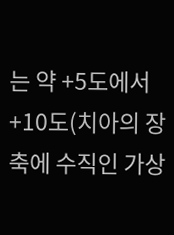는 약 +5도에서 +10도(치아의 장축에 수직인 가상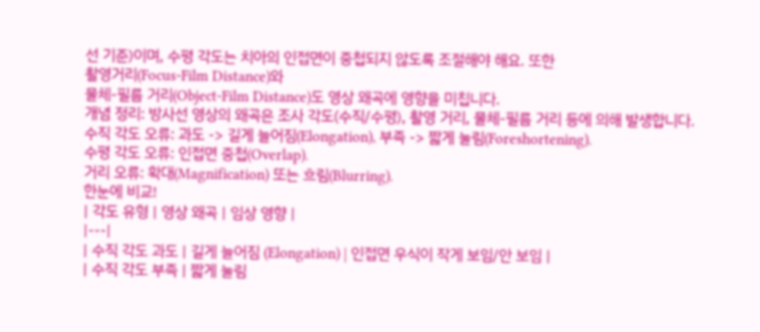선 기준)이며, 수평 각도는 치아의 인접면이 중첩되지 않도록 조절해야 해요. 또한
촬영거리(Focus-Film Distance)와
물체-필름 거리(Object-Film Distance)도 영상 왜곡에 영향을 미칩니다.
개념 정리: 방사선 영상의 왜곡은 조사 각도(수직/수평), 촬영 거리, 물체-필름 거리 등에 의해 발생합니다.
수직 각도 오류: 과도 -> 길게 늘어짐(Elongation), 부족 -> 짧게 눌림(Foreshortening).
수평 각도 오류: 인접면 중첩(Overlap).
거리 오류: 확대(Magnification) 또는 흐림(Blurring).
한눈에 비교!
| 각도 유형 | 영상 왜곡 | 임상 영향 |
|---|
| 수직 각도 과도 | 길게 늘어짐 (Elongation) | 인접면 우식이 작게 보임/안 보임 |
| 수직 각도 부족 | 짧게 눌림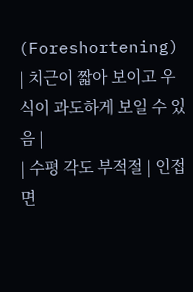(Foreshortening) | 치근이 짧아 보이고 우식이 과도하게 보일 수 있음 |
| 수평 각도 부적절 | 인접면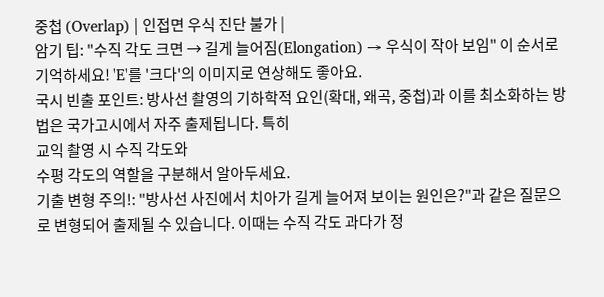중첩 (Overlap) | 인접면 우식 진단 불가 |
암기 팁: "수직 각도 크면 → 길게 늘어짐(Elongation) → 우식이 작아 보임" 이 순서로 기억하세요! 'E'를 '크다'의 이미지로 연상해도 좋아요.
국시 빈출 포인트: 방사선 촬영의 기하학적 요인(확대, 왜곡, 중첩)과 이를 최소화하는 방법은 국가고시에서 자주 출제됩니다. 특히
교익 촬영 시 수직 각도와
수평 각도의 역할을 구분해서 알아두세요.
기출 변형 주의!: "방사선 사진에서 치아가 길게 늘어져 보이는 원인은?"과 같은 질문으로 변형되어 출제될 수 있습니다. 이때는 수직 각도 과다가 정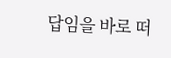답임을 바로 떠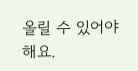올릴 수 있어야 해요.